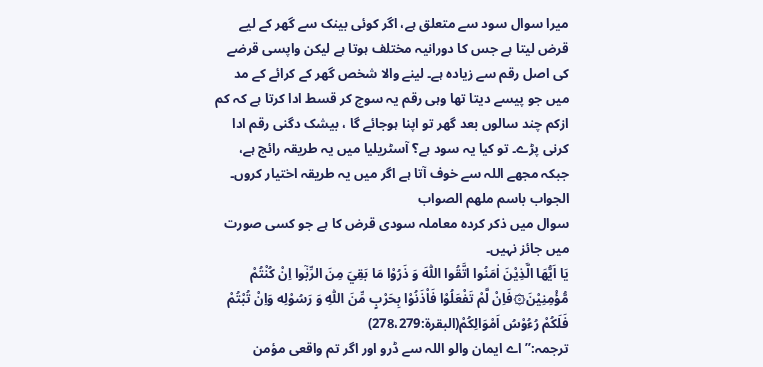میرا سوال سود سے متعلق ہے، اگر کوئی بینک سے گھر کے لیے قرض لیتا ہے جس کا دورانیہ مختلف ہوتا ہے لیکن واپسی قرضے کی اصل رقم سے زیادہ ہے۔ لینے والا شخص گھر کے کرائے کے مد میں جو پیسے دیتا تھا وہی رقم یہ سوچ کر قسط ادا کرتا ہے کہ کم ازکم چند سالوں بعد گھر تو اپنا ہوجائے گا ، بیشک دگنی رقم ادا کرنی پڑے۔ تو کیا یہ سود ہے؟ آسٹریلیا میں یہ طریقہ رائج ہے، جبکہ مجھے اللہ سے خوف آتا ہے اگر میں یہ طریقہ اختیار کروں۔
الجواب باسم ملهم الصواب
سوال میں ذکر کردہ معاملہ سودی قرض کا ہے جو کسی صورت میں جائز نہیں۔
يَا اَيُّهَا الَّذِيْنَ اٰمَنُوا اتَّقُوا اللّٰهَ وَ ذَرُوْا مَا بَقِيَ مِنَ الرِّبٰۤوا اِنْ كُنْتُمْ مُّؤْمِنِيْنَ۞فَاِنْ لَّمْ تَفْعَلُوْا فَاْذَنُوْا بِحَرْبٍ مِّنَ اللّٰهِ وَ رَسُوْلِه وَاِنْ تُبْتُمْ فَلَكُمْ رُءُوْسُ اَمْوَالِكُمْ(البقرة:278،279)
ترجمہ:’’ اے ایمان والو اللہ سے ڈرو اور اگر تم واقعی مؤمن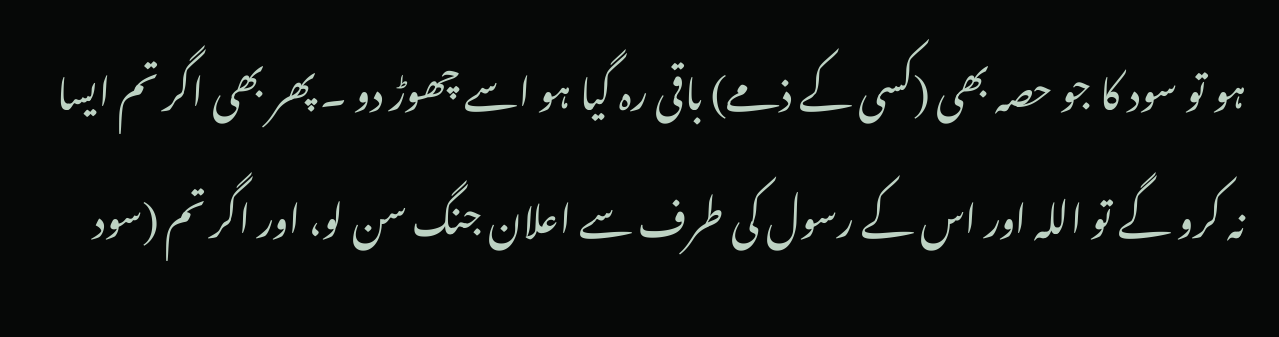ہو تو سود کا جو حصہ بھی (کسی کے ذمے) باقی رہ گیا ہو اسے چھوڑ دو ۔ پھر بھی اگر تم ایسا نہ کرو گے تو اللہ اور اس کے رسول کی طرف سے اعلان جنگ سن لو، اور اگر تم (سود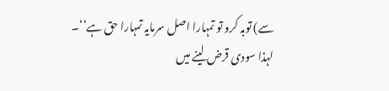سے) توبہ کرو تو تمہارا اصل سرمایہ تمہارا حق ہے‘‘۔
لہذا سودی قرض لینے میں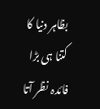بظاہر دنیا کا کتنا ہی بڑا فائدہ نظر آتا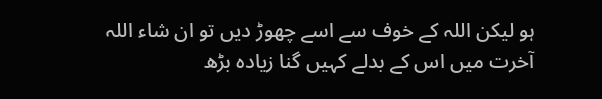ہو لیکن اللہ کے خوف سے اسے چھوڑ دیں تو ان شاء اللہ آخرت میں اس کے بدلے کہیں گنا زیادہ بڑھ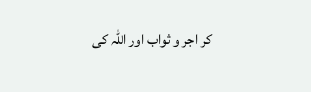کر اجر و ثواب اور اللہ کی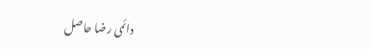دائمی رضا حاصل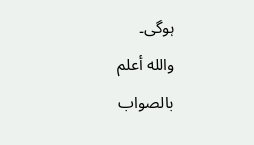ہوگی۔
والله أعلم بالصواب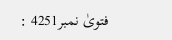فتویٰ نمبر4251 :